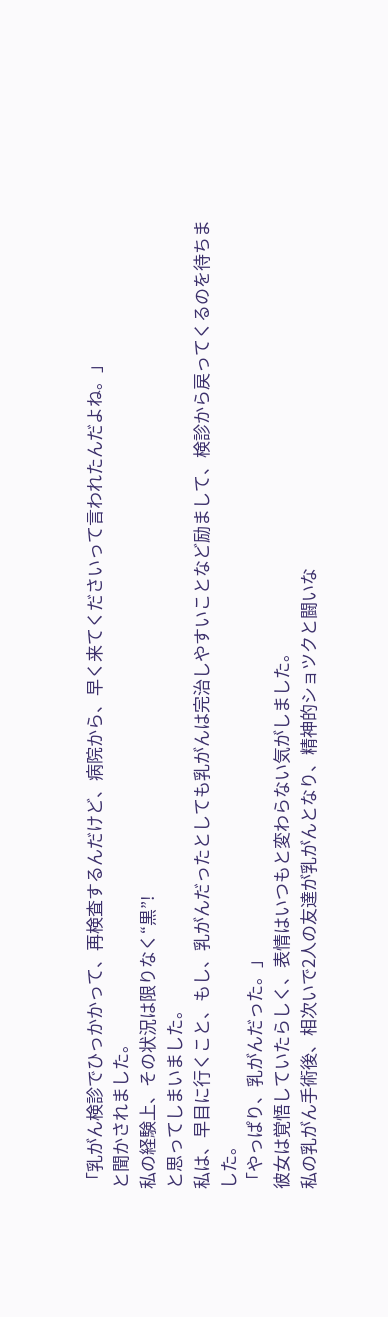「乳がん検診でひっかかって、再検査するんだけど、病院から、早く来てくださいって言われたんだよね。」
と聞かされました。
私の経験上、その状況は限りなく“黒”!
と思ってしまいました。
私は、早目に行くこと、もし、乳がんだったとしても乳がんは完治しやすいことなど励まして、検診から戻ってくるのを待ちました。
「やっぱり、乳がんだった。」
彼女は覚悟していたらしく、表情はいつもと変わらない気がしました。
私の乳がん手術後、相次いで2人の友達が乳がんとなり、精神的ショツクと闘いな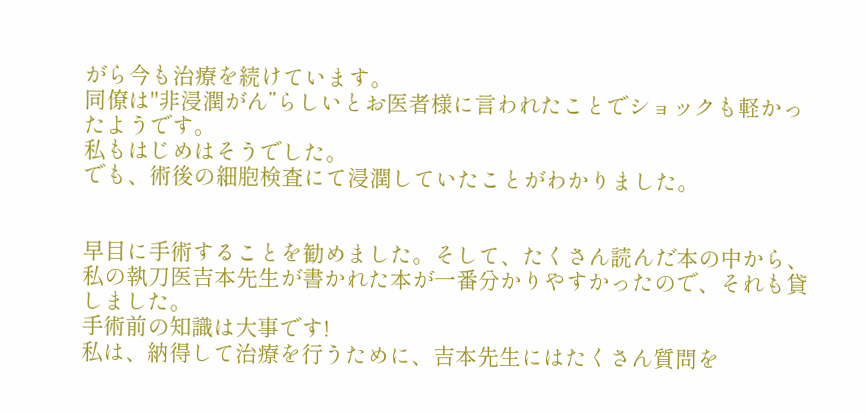がら今も治療を続けています。
同僚は"非浸潤がん”らしいとお医者様に言われたことでショックも軽かったようです。
私もはじめはそうでした。
でも、術後の細胞検査にて浸潤していたことがわかりました。


早目に手術することを勧めました。そして、たくさん読んだ本の中から、私の執刀医吉本先生が書かれた本が一番分かりやすかったので、それも貸しました。
手術前の知識は大事です!
私は、納得して治療を行うために、吉本先生にはたくさん質問を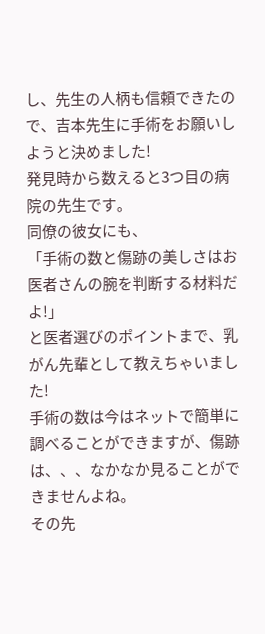し、先生の人柄も信頼できたので、吉本先生に手術をお願いしようと決めました!
発見時から数えると3つ目の病院の先生です。
同僚の彼女にも、
「手術の数と傷跡の美しさはお医者さんの腕を判断する材料だよ!」
と医者選びのポイントまで、乳がん先輩として教えちゃいました!
手術の数は今はネットで簡単に調べることができますが、傷跡は、、、なかなか見ることができませんよね。
その先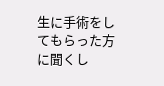生に手術をしてもらった方に聞くし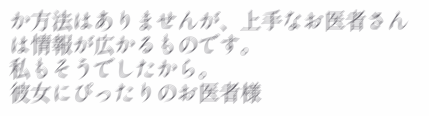か方法はありませんが、上手なお医者さんは情報が広かるものです。
私もそうでしたから。
彼女にぴったりのお医者様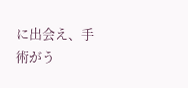に出会え、手術がう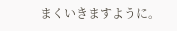まくいきますように。